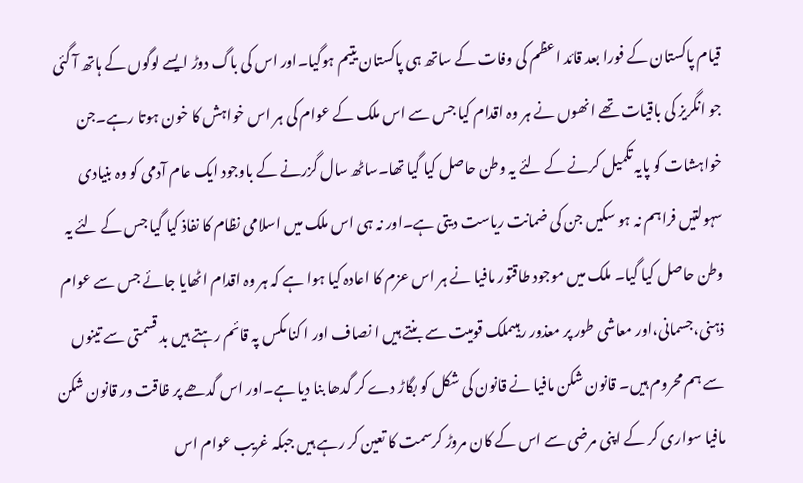قیام پاکستان کے فورا بعد قائد اعظم کی وفات کے ساتھ ہی پاکستان یتیم ہوگیا۔اور اس کی باگ دوڑ ایسے لوگوں کے ہاتھ آ گئی جو انگریز کی باقیات تھے انھوں نے ہر وہ اقدام کیا جس سے اس ملک کے عوام کی ہر اس خواہش کا خون ہوتا رہے۔جن خواہشات کو پایہ تکمیل کرنے کے لئے یہ وطن حاصل کیا گیا تھا۔ساٹھ سال گزرنے کے باوجود ایک عام آدمی کو وہ بنیادی سہولتیں فراہم نہ ہو سکیں جن کی ضمانت ریاست دیتی ہے۔اور نہ ہی اس ملک میں اسلامی نظام کا نفاذ کیا گیا جس کے لئے یہ وطن حاصل کیا گیا۔ ملک میں موجود طاقتور مافیا نے ہر اس عزم کا اعادہ کیا ہوا ہے کہ ہر وہ اقدام اٹھایا جائے جس سے عوام ذہنی،جسمانی،اور معاشی طور پر معذور رہیںملک قومیت سے بنتے ہیں ا نصاف اور ا کنا مکس پہ قائم رہتے ہیں بد قسمتی سے تینوں سے ہم محروم ہیں۔ قانون شکن مافیا نے قانون کی شکل کو بگاڑ دے کر گدھا بنا دیا ہے۔اور اس گدھے پر ظاقت ور قانون شکن مافیا سواری کر کے اپنی مرضی سے اس کے کان مروڑ کرسمت کا تعین کر رہے ہیں جبکہ غریب عوام اس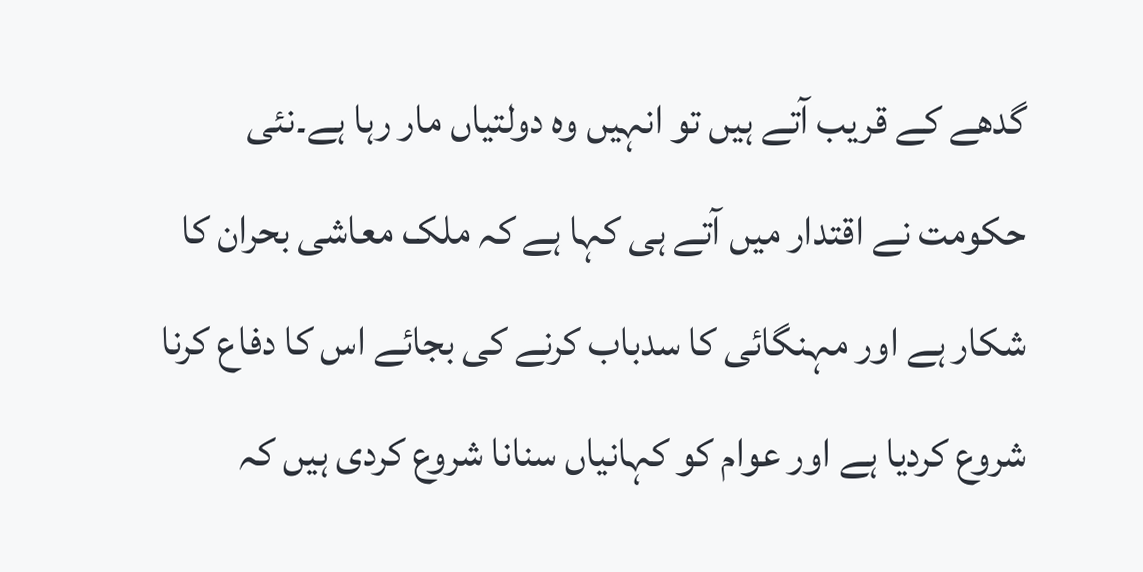گدھے کے قریب آتے ہیں تو انہیں وہ دولتیاں مار رہا ہے۔نئی حکومت نے اقتدار میں آتے ہی کہا ہے کہ ملک معاشی بحران کا شکار ہے اور مہنگائی کا سدباب کرنے کی بجائے اس کا دفاع کرنا شروع کردیا ہے اور عوام کو کہانیاں سنانا شروع کردی ہیں کہ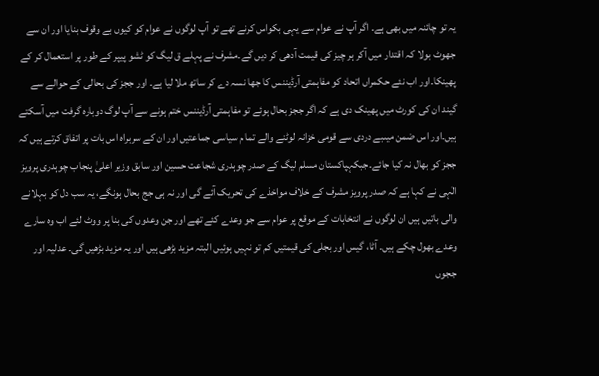یہ تو چائنہ میں بھی ہے۔ اگر آپ نے عوام سے یہی بکواس کرنے تھے تو آپ لوگوں نے عوام کو کیوں بے وقوف بنایا اور ان سے جھوٹ بولا کہ اقتدار میں آکر ہر چیز کی قیمت آدھی کر دیں گے۔مشرف نے پہلے ق لیگ کو ٹشو پیپر کے طور پر استعمال کر کے پھینکا۔اور اب نئے حکمراں اتحاد کو مفاہمتی آرڈیننس کا جھا نسہ دے کر ساتھ ملا لیا ہے۔ اور ججز کی بحالی کے حوالے سے گیند ان کی کورٹ میں پھینک دی ہے کہ اگر ججز بحال ہوئے تو مفاہمتی آرڈیننس ختم ہونے سے آپ لوگ دوبارہ گرفت میں آسکتے ہیں۔اور اس ضمن میںبے دردی سے قومی خزانہ لوٹنے والے تما م سیاسی جماعتیں اور ان کے سربراہ اس بات پر اتفاق کرتے ہیں کہ ججز کو بھال نہ کیا جائے۔جبکہپاکستان مسلم لیگ کے صدر چوہدری شجاعت حسین اور سابق وزیر اعلیٰ پنجاب چوہدری پرویز الٰہی نے کہا ہے کہ صدر پرویز مشرف کے خلاف مواخذے کی تحریک آئے گی اور نہ ہی جج بحال ہونگے، یہ سب دل کو بہلانے والی باتیں ہیں ان لوگوں نے انتخابات کے موقع پر عوام سے جو وعدے کئے تھے اور جن وعدوں کی بنا پر ووٹ لئے اب وہ سارے وعدے بھول چکے ہیں۔ آٹا، گیس اور بجلی کی قیمتیں کم تو نہیں ہوئیں البتہ مزید بڑھی ہیں اور یہ مزید بڑھیں گی۔ عدلیہ اور ججوں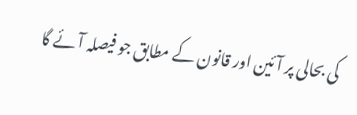کی بحالی پر آئین اور قانون کے مطابق جو فیصلہ آئے گا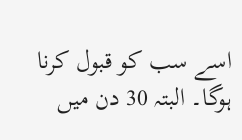اسے سب کو قبول کرنا ہوگا۔ البتہ 30 دن میں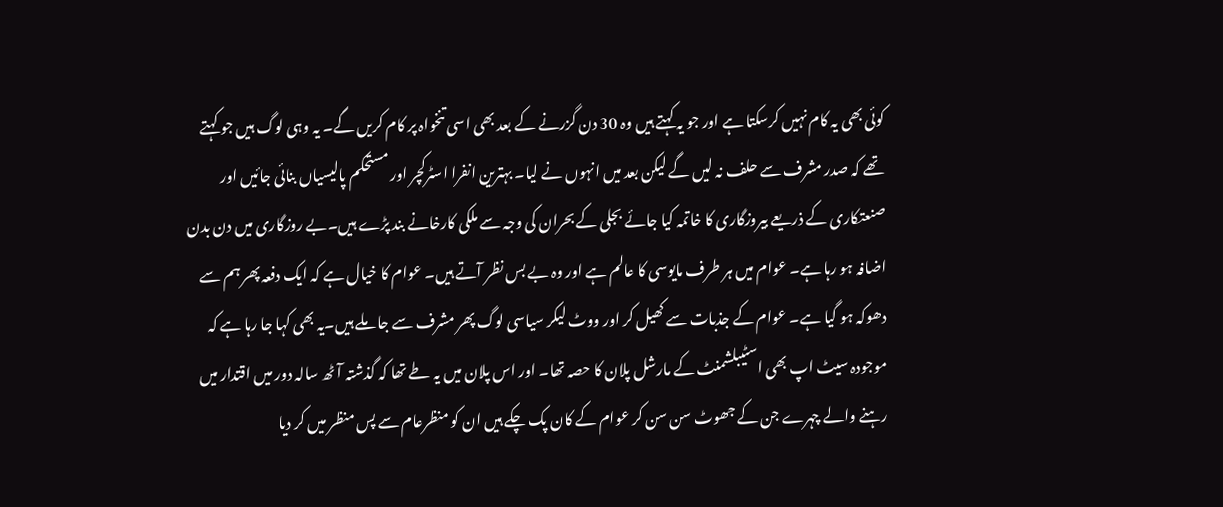کوئی بھی یہ کام نہیں کرسکتا ہے اور جو یہ کہتے ہیں وہ 30 دن گزرنے کے بعد بھی اسی تنخواہ پر کام کریں گے۔ یہ وہی لوگ ہیں جو کہتے تھے کہ صدر مشرف سے حلف نہ لیں گے لیکن بعد میں انہوں نے لیا۔ بہترین انفرا اسٹرکچر اور مستحکم پالیسیاں بنائی جائیں اور صنعتکاری کے ذریعے بیروزگاری کا خاتمہ کیا جائے بجلی کے بحران کی وجہ سے ملکی کارخانے بند پڑے ہیں۔بے روزگاری میں دن بدن اضافہ ہو رہا ہے۔ عوام میں ہر طرف مایوسی کا عالم ہے اور وہ بے بس نظر آتے ہیں۔ عوام کا خیال ہے کہ ایک دفعہ پھر ہم سے دھوکہ ہو گیا ہے۔ عوام کے جذبات سے کھیل کر اور ووٹ لیکر سیاسی لوگ پھر مشرف سے جا ملے ہیں۔یہ بھی کہا جا رہا ہے کہ موجودہ سیٹ اپ بھی اسٹیبلشمنٹ کے مارشل پلان کا حصہ تھا۔ اور اس پلان میں یہ طے تھا کہ گذشتہ آٹھ سالہ دور میں اقتدار میں رہنے والے چہرے جن کے جھوٹ سن سن کر عوام کے کان پک چکے ہیں ان کو منظرعام سے پس منظر میں کر دیا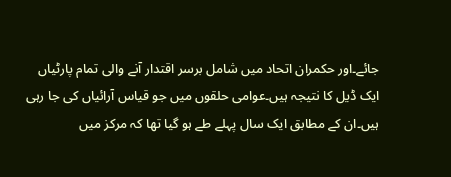جائے۔اور حکمران اتحاد میں شامل برسر اقتدار آنے والی تمام پارٹیاں ایک ڈیل کا نتیجہ ہیں۔عوامی حلقوں میں جو قیاس آرائیاں کی جا رہی ہیں۔ان کے مطابق ایک سال پہلے طے ہو گیا تھا کہ مرکز میں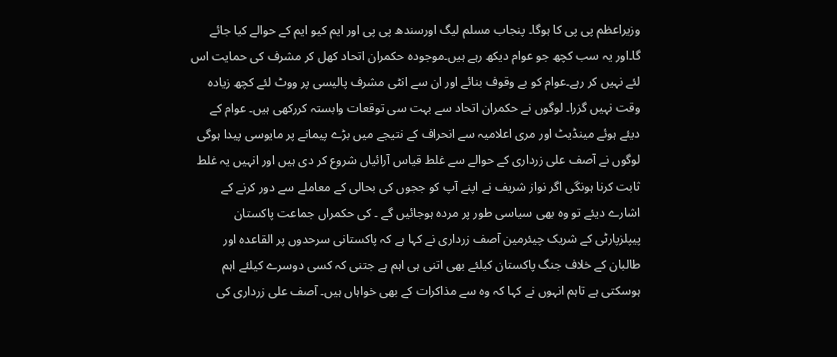وزیراعظم پی پی کا ہوگا۔ پنجاب مسلم لیگ اورسندھ پی پی اور ایم کیو ایم کے حوالے کیا جائے گا۔اور یہ سب کچھ جو عوام دیکھ رہے ہیں۔موجودہ حکمران اتحاد کھل کر مشرف کی حمایت اس لئے نہیں کر رہے۔عوام کو بے وقوف بنائے اور ان سے انٹی مشرف پالیسی پر ووٹ لئے کچھ زیادہ وقت نہیں گزرا۔ لوگوں نے حکمران اتحاد سے بہت سی توقعات وابستہ کررکھی ہیں۔ عوام کے دیئے ہوئے مینڈیٹ اور مری اعلامیہ سے انحراف کے نتیجے میں بڑے پیمانے پر مایوسی پیدا ہوگی لوگوں نے آصف علی زرداری کے حوالے سے غلط قیاس آرائیاں شروع کر دی ہیں اور انہیں یہ غلط ثابت کرنا ہونگی اگر نواز شریف نے اپنے آپ کو ججوں کی بحالی کے معاملے سے دور کرنے کے اشارے دیئے تو وہ بھی سیاسی طور پر مردہ ہوجائیں گے ۔ کی حکمراں جماعت پاکستان پیپلزپارٹی کے شریک چیئرمین آصف زرداری نے کہا ہے کہ پاکستانی سرحدوں پر القاعدہ اور طالبان کے خلاف جنگ پاکستان کیلئے بھی اتنی ہی اہم ہے جتنی کہ کسی دوسرے کیلئے اہم ہوسکتی ہے تاہم انہوں نے کہا کہ وہ سے مذاکرات کے بھی خواہاں ہیں۔ آصف علی زرداری کی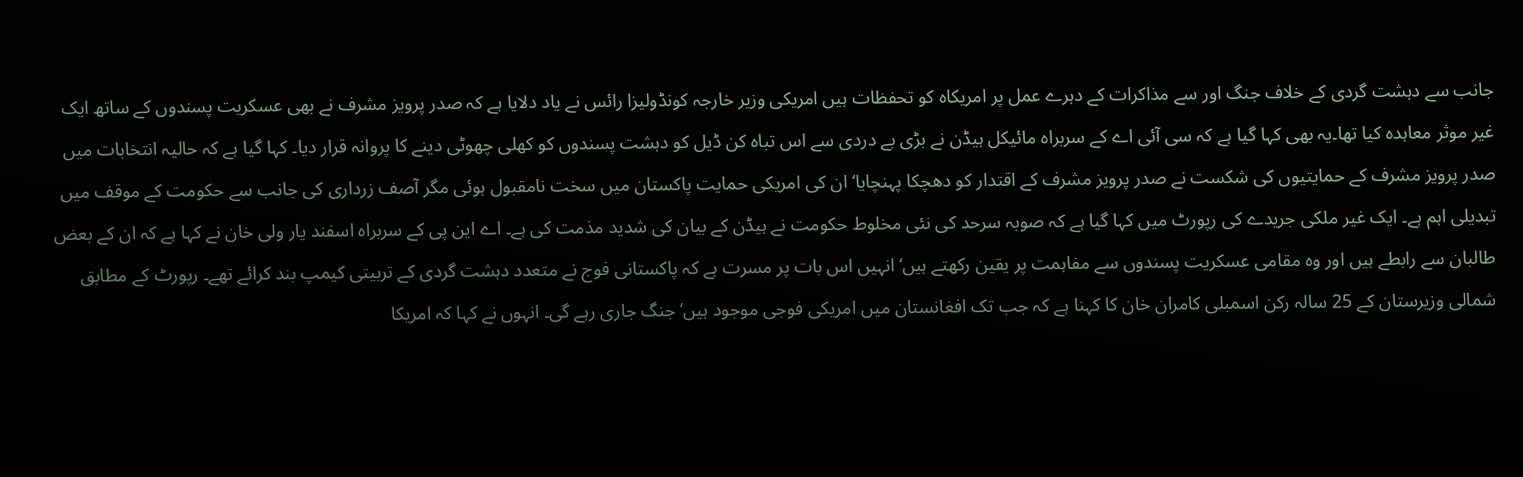جانب سے دہشت گردی کے خلاف جنگ اور سے مذاکرات کے دہرے عمل پر امریکاہ کو تحفظات ہیں امریکی وزیر خارجہ کونڈولیزا رائس نے یاد دلایا ہے کہ صدر پرویز مشرف نے بھی عسکریت پسندوں کے ساتھ ایک غیر موثر معاہدہ کیا تھا۔یہ بھی کہا گیا ہے کہ سی آئی اے کے سربراہ مائیکل ہیڈن نے بڑی بے دردی سے اس تباہ کن ڈیل کو دہشت پسندوں کو کھلی چھوٹی دینے کا پروانہ قرار دیا۔ کہا گیا ہے کہ حالیہ انتخابات میں صدر پرویز مشرف کے حمایتیوں کی شکست نے صدر پرویز مشرف کے اقتدار کو دھچکا پہنچایا‘ ان کی امریکی حمایت پاکستان میں سخت نامقبول ہوئی مگر آصف زرداری کی جانب سے حکومت کے موقف میں تبدیلی اہم ہے۔ ایک غیر ملکی جریدے کی رپورٹ میں کہا گیا ہے کہ صوبہ سرحد کی نئی مخلوط حکومت نے ہیڈن کے بیان کی شدید مذمت کی ہے۔ اے این پی کے سربراہ اسفند یار ولی خان نے کہا ہے کہ ان کے بعض طالبان سے رابطے ہیں اور وہ مقامی عسکریت پسندوں سے مفاہمت پر یقین رکھتے ہیں‘ انہیں اس بات پر مسرت ہے کہ پاکستانی فوج نے متعدد دہشت گردی کے تربیتی کیمپ بند کرائے تھے۔ رپورٹ کے مطابق شمالی وزیرستان کے 25 سالہ رکن اسمبلی کامران خان کا کہنا ہے کہ جب تک افغانستان میں امریکی فوجی موجود ہیں‘ جنگ جاری رہے گی۔ انہوں نے کہا کہ امریکا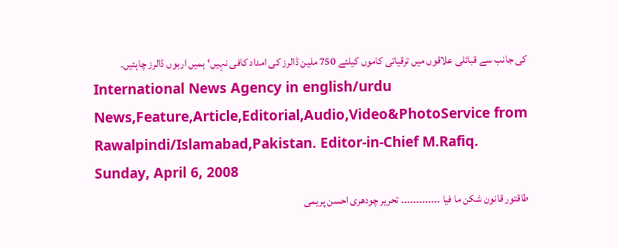کی جانب سے قبائلی علاقوں میں ترقیاتی کاموں کیلئے 750 ملین ڈالرز کی امداد کافی نہیں‘ ہمیں اربوں ڈالرز چاہئیں۔
International News Agency in english/urdu News,Feature,Article,Editorial,Audio,Video&PhotoService from Rawalpindi/Islamabad,Pakistan. Editor-in-Chief M.Rafiq.
Sunday, April 6, 2008
طاقتور قانون شکن ما فیا ۔۔۔۔۔۔۔۔۔۔۔۔۔ تحریر چودھری احسن پریمی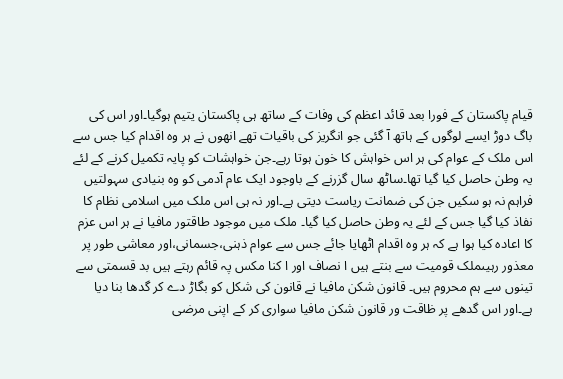قیام پاکستان کے فورا بعد قائد اعظم کی وفات کے ساتھ ہی پاکستان یتیم ہوگیا۔اور اس کی باگ دوڑ ایسے لوگوں کے ہاتھ آ گئی جو انگریز کی باقیات تھے انھوں نے ہر وہ اقدام کیا جس سے اس ملک کے عوام کی ہر اس خواہش کا خون ہوتا رہے۔جن خواہشات کو پایہ تکمیل کرنے کے لئے یہ وطن حاصل کیا گیا تھا۔ساٹھ سال گزرنے کے باوجود ایک عام آدمی کو وہ بنیادی سہولتیں فراہم نہ ہو سکیں جن کی ضمانت ریاست دیتی ہے۔اور نہ ہی اس ملک میں اسلامی نظام کا نفاذ کیا گیا جس کے لئے یہ وطن حاصل کیا گیا۔ ملک میں موجود طاقتور مافیا نے ہر اس عزم کا اعادہ کیا ہوا ہے کہ ہر وہ اقدام اٹھایا جائے جس سے عوام ذہنی،جسمانی،اور معاشی طور پر معذور رہیںملک قومیت سے بنتے ہیں ا نصاف اور ا کنا مکس پہ قائم رہتے ہیں بد قسمتی سے تینوں سے ہم محروم ہیں۔ قانون شکن مافیا نے قانون کی شکل کو بگاڑ دے کر گدھا بنا دیا ہے۔اور اس گدھے پر ظاقت ور قانون شکن مافیا سواری کر کے اپنی مرضی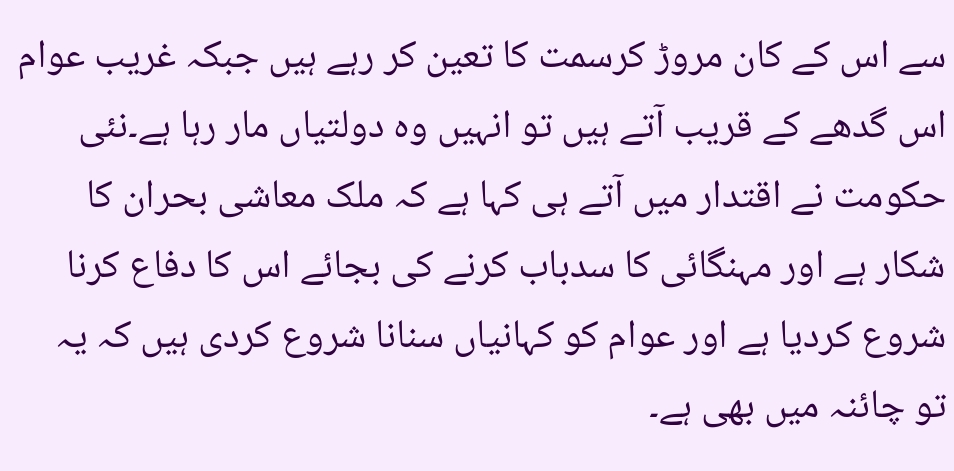سے اس کے کان مروڑ کرسمت کا تعین کر رہے ہیں جبکہ غریب عوام اس گدھے کے قریب آتے ہیں تو انہیں وہ دولتیاں مار رہا ہے۔نئی حکومت نے اقتدار میں آتے ہی کہا ہے کہ ملک معاشی بحران کا شکار ہے اور مہنگائی کا سدباب کرنے کی بجائے اس کا دفاع کرنا شروع کردیا ہے اور عوام کو کہانیاں سنانا شروع کردی ہیں کہ یہ تو چائنہ میں بھی ہے۔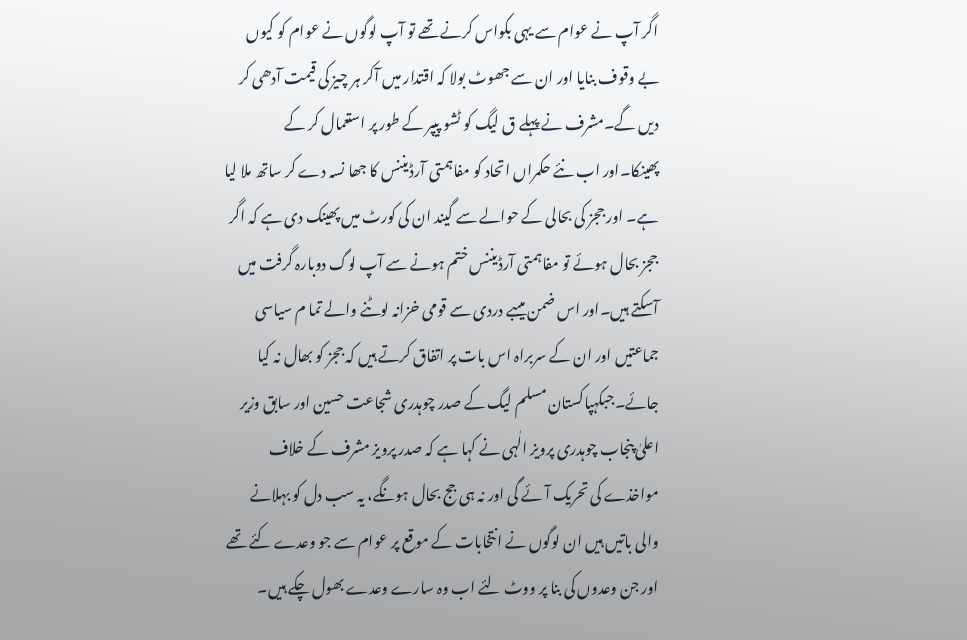اگر آپ نے عوام سے یہی بکواس کرنے تھے تو آپ لوگوں نے عوام کو کیوں بے وقوف بنایا اور ان سے جھوٹ بولا کہ اقتدار میں آکر ہر چیز کی قیمت آدھی کر دیں گے۔مشرف نے پہلے ق لیگ کو ٹشو پیپر کے طور پر استعمال کر کے پھینکا۔اور اب نئے حکمراں اتحاد کو مفاہمتی آرڈیننس کا جھا نسہ دے کر ساتھ ملا لیا ہے۔ اور ججز کی بحالی کے حوالے سے گیند ان کی کورٹ میں پھینک دی ہے کہ اگر ججز بحال ہوئے تو مفاہمتی آرڈیننس ختم ہونے سے آپ لوگ دوبارہ گرفت میں آسکتے ہیں۔اور اس ضمن میںبے دردی سے قومی خزانہ لوٹنے والے تما م سیاسی جماعتیں اور ان کے سربراہ اس بات پر اتفاق کرتے ہیں کہ ججز کو بھال نہ کیا جائے۔جبکہپاکستان مسلم لیگ کے صدر چوہدری شجاعت حسین اور سابق وزیر اعلیٰ پنجاب چوہدری پرویز الٰہی نے کہا ہے کہ صدر پرویز مشرف کے خلاف مواخذے کی تحریک آئے گی اور نہ ہی جج بحال ہونگے، یہ سب دل کو بہلانے والی باتیں ہیں ان لوگوں نے انتخابات کے موقع پر عوام سے جو وعدے کئے تھے اور جن وعدوں کی بنا پر ووٹ لئے اب وہ سارے وعدے بھول چکے ہیں۔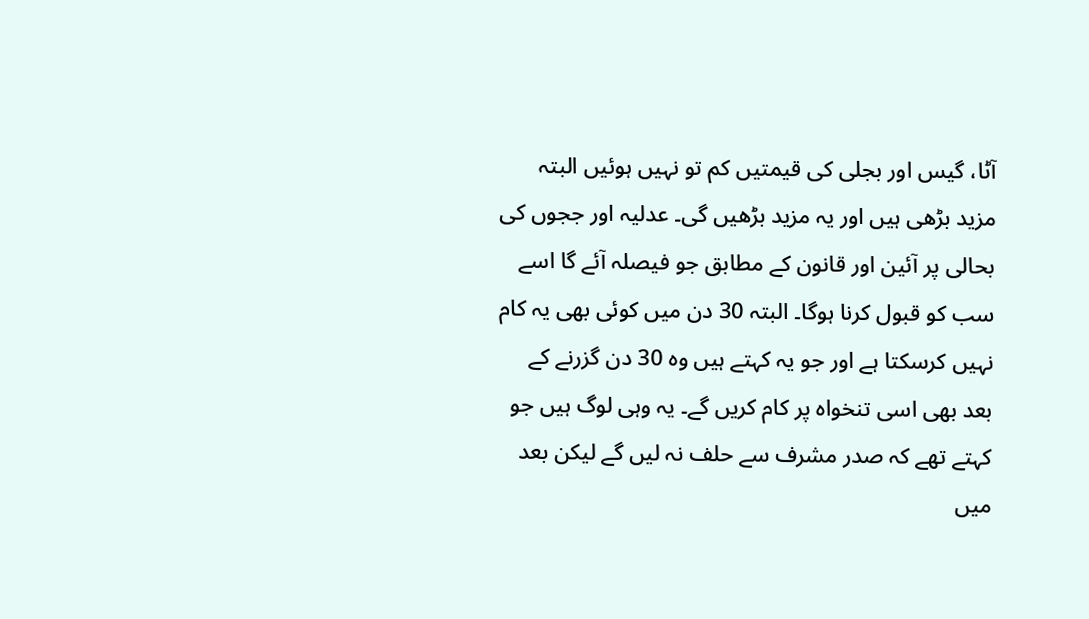آٹا، گیس اور بجلی کی قیمتیں کم تو نہیں ہوئیں البتہ مزید بڑھی ہیں اور یہ مزید بڑھیں گی۔ عدلیہ اور ججوں کی بحالی پر آئین اور قانون کے مطابق جو فیصلہ آئے گا اسے سب کو قبول کرنا ہوگا۔ البتہ 30 دن میں کوئی بھی یہ کام نہیں کرسکتا ہے اور جو یہ کہتے ہیں وہ 30 دن گزرنے کے بعد بھی اسی تنخواہ پر کام کریں گے۔ یہ وہی لوگ ہیں جو کہتے تھے کہ صدر مشرف سے حلف نہ لیں گے لیکن بعد میں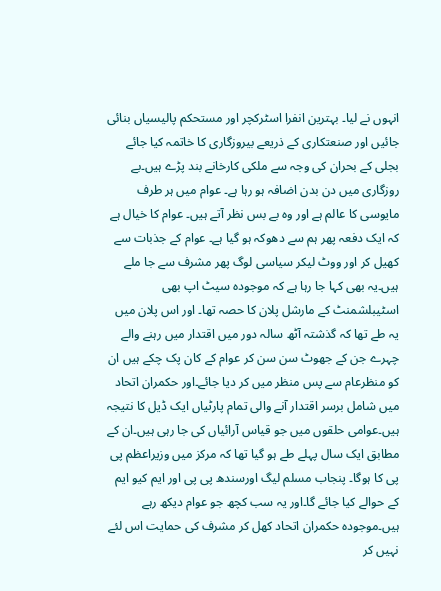انہوں نے لیا۔ بہترین انفرا اسٹرکچر اور مستحکم پالیسیاں بنائی جائیں اور صنعتکاری کے ذریعے بیروزگاری کا خاتمہ کیا جائے بجلی کے بحران کی وجہ سے ملکی کارخانے بند پڑے ہیں۔بے روزگاری میں دن بدن اضافہ ہو رہا ہے۔ عوام میں ہر طرف مایوسی کا عالم ہے اور وہ بے بس نظر آتے ہیں۔ عوام کا خیال ہے کہ ایک دفعہ پھر ہم سے دھوکہ ہو گیا ہے۔ عوام کے جذبات سے کھیل کر اور ووٹ لیکر سیاسی لوگ پھر مشرف سے جا ملے ہیں۔یہ بھی کہا جا رہا ہے کہ موجودہ سیٹ اپ بھی اسٹیبلشمنٹ کے مارشل پلان کا حصہ تھا۔ اور اس پلان میں یہ طے تھا کہ گذشتہ آٹھ سالہ دور میں اقتدار میں رہنے والے چہرے جن کے جھوٹ سن سن کر عوام کے کان پک چکے ہیں ان کو منظرعام سے پس منظر میں کر دیا جائے۔اور حکمران اتحاد میں شامل برسر اقتدار آنے والی تمام پارٹیاں ایک ڈیل کا نتیجہ ہیں۔عوامی حلقوں میں جو قیاس آرائیاں کی جا رہی ہیں۔ان کے مطابق ایک سال پہلے طے ہو گیا تھا کہ مرکز میں وزیراعظم پی پی کا ہوگا۔ پنجاب مسلم لیگ اورسندھ پی پی اور ایم کیو ایم کے حوالے کیا جائے گا۔اور یہ سب کچھ جو عوام دیکھ رہے ہیں۔موجودہ حکمران اتحاد کھل کر مشرف کی حمایت اس لئے نہیں کر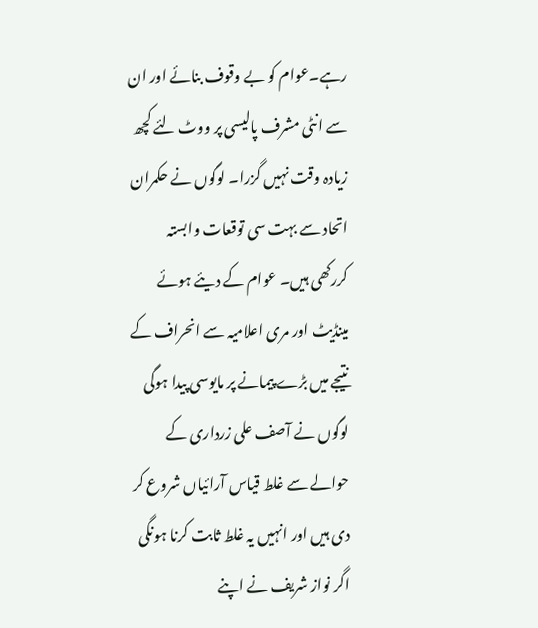رہے۔عوام کو بے وقوف بنائے اور ان سے انٹی مشرف پالیسی پر ووٹ لئے کچھ زیادہ وقت نہیں گزرا۔ لوگوں نے حکمران اتحاد سے بہت سی توقعات وابستہ کررکھی ہیں۔ عوام کے دیئے ہوئے مینڈیٹ اور مری اعلامیہ سے انحراف کے نتیجے میں بڑے پیمانے پر مایوسی پیدا ہوگی لوگوں نے آصف علی زرداری کے حوالے سے غلط قیاس آرائیاں شروع کر دی ہیں اور انہیں یہ غلط ثابت کرنا ہونگی اگر نواز شریف نے اپنے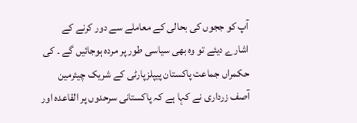آپ کو ججوں کی بحالی کے معاملے سے دور کرنے کے اشارے دیئے تو وہ بھی سیاسی طور پر مردہ ہوجائیں گے ۔ کی حکمراں جماعت پاکستان پیپلزپارٹی کے شریک چیئرمین آصف زرداری نے کہا ہے کہ پاکستانی سرحدوں پر القاعدہ اور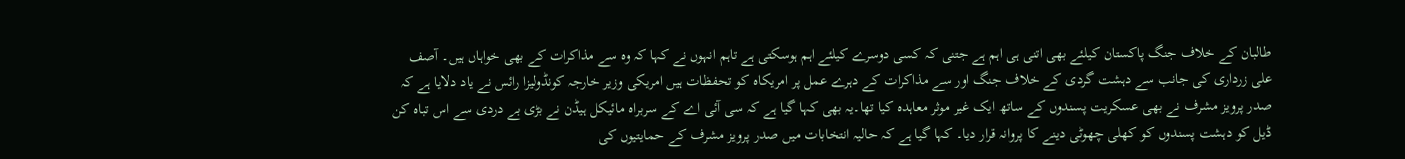طالبان کے خلاف جنگ پاکستان کیلئے بھی اتنی ہی اہم ہے جتنی کہ کسی دوسرے کیلئے اہم ہوسکتی ہے تاہم انہوں نے کہا کہ وہ سے مذاکرات کے بھی خواہاں ہیں۔ آصف علی زرداری کی جانب سے دہشت گردی کے خلاف جنگ اور سے مذاکرات کے دہرے عمل پر امریکاہ کو تحفظات ہیں امریکی وزیر خارجہ کونڈولیزا رائس نے یاد دلایا ہے کہ صدر پرویز مشرف نے بھی عسکریت پسندوں کے ساتھ ایک غیر موثر معاہدہ کیا تھا۔یہ بھی کہا گیا ہے کہ سی آئی اے کے سربراہ مائیکل ہیڈن نے بڑی بے دردی سے اس تباہ کن ڈیل کو دہشت پسندوں کو کھلی چھوٹی دینے کا پروانہ قرار دیا۔ کہا گیا ہے کہ حالیہ انتخابات میں صدر پرویز مشرف کے حمایتیوں کی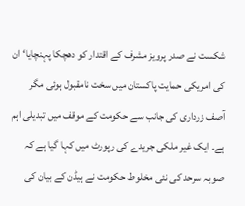شکست نے صدر پرویز مشرف کے اقتدار کو دھچکا پہنچایا‘ ان کی امریکی حمایت پاکستان میں سخت نامقبول ہوئی مگر آصف زرداری کی جانب سے حکومت کے موقف میں تبدیلی اہم ہے۔ ایک غیر ملکی جریدے کی رپورٹ میں کہا گیا ہے کہ صوبہ سرحد کی نئی مخلوط حکومت نے ہیڈن کے بیان کی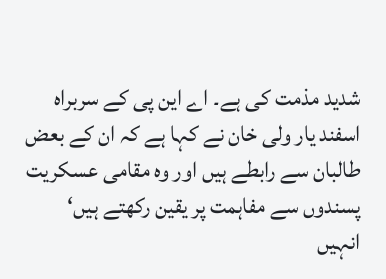شدید مذمت کی ہے۔ اے این پی کے سربراہ اسفند یار ولی خان نے کہا ہے کہ ان کے بعض طالبان سے رابطے ہیں اور وہ مقامی عسکریت پسندوں سے مفاہمت پر یقین رکھتے ہیں‘ انہیں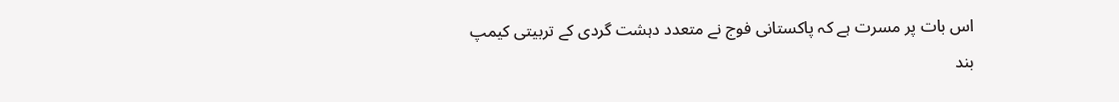اس بات پر مسرت ہے کہ پاکستانی فوج نے متعدد دہشت گردی کے تربیتی کیمپ بند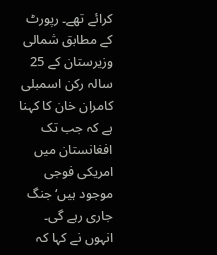کرائے تھے۔ رپورٹ کے مطابق شمالی وزیرستان کے 25 سالہ رکن اسمبلی کامران خان کا کہنا ہے کہ جب تک افغانستان میں امریکی فوجی موجود ہیں‘ جنگ جاری رہے گی۔ انہوں نے کہا کہ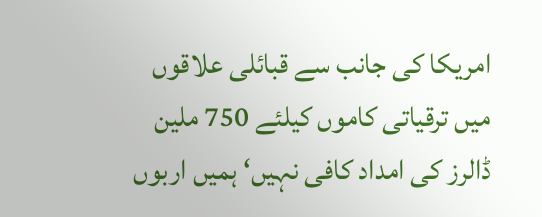امریکا کی جانب سے قبائلی علاقوں میں ترقیاتی کاموں کیلئے 750 ملین ڈالرز کی امداد کافی نہیں‘ ہمیں اربوں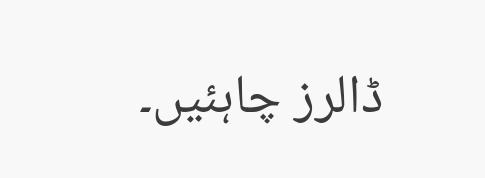ڈالرز چاہئیں۔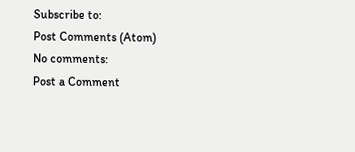Subscribe to:
Post Comments (Atom)
No comments:
Post a Comment